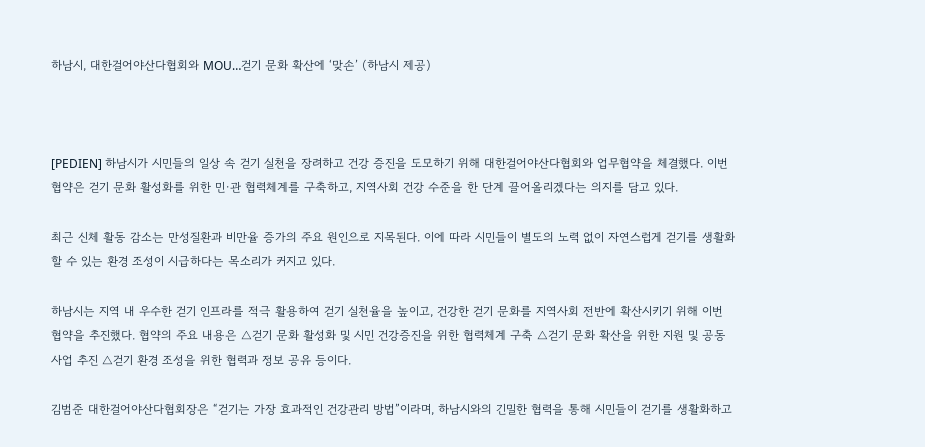하남시, 대한걸어야산다협회와 MOU…걷기 문화 확산에 ‘맞손’ (하남시 제공)



[PEDIEN] 하남시가 시민들의 일상 속 걷기 실천을 장려하고 건강 증진을 도모하기 위해 대한걸어야산다협회와 업무협약을 체결했다. 이번 협약은 걷기 문화 활성화를 위한 민·관 협력체계를 구축하고, 지역사회 건강 수준을 한 단계 끌어올리겠다는 의지를 담고 있다.

최근 신체 활동 감소는 만성질환과 비만율 증가의 주요 원인으로 지목된다. 이에 따라 시민들이 별도의 노력 없이 자연스럽게 걷기를 생활화할 수 있는 환경 조성이 시급하다는 목소리가 커지고 있다.

하남시는 지역 내 우수한 걷기 인프라를 적극 활용하여 걷기 실천율을 높이고, 건강한 걷기 문화를 지역사회 전반에 확산시키기 위해 이번 협약을 추진했다. 협약의 주요 내용은 △걷기 문화 활성화 및 시민 건강증진을 위한 협력체계 구축 △걷기 문화 확산을 위한 지원 및 공동사업 추진 △걷기 환경 조성을 위한 협력과 정보 공유 등이다.

김범준 대한걸어야산다협회장은 “걷기는 가장 효과적인 건강관리 방법”이라며, 하남시와의 긴밀한 협력을 통해 시민들이 걷기를 생활화하고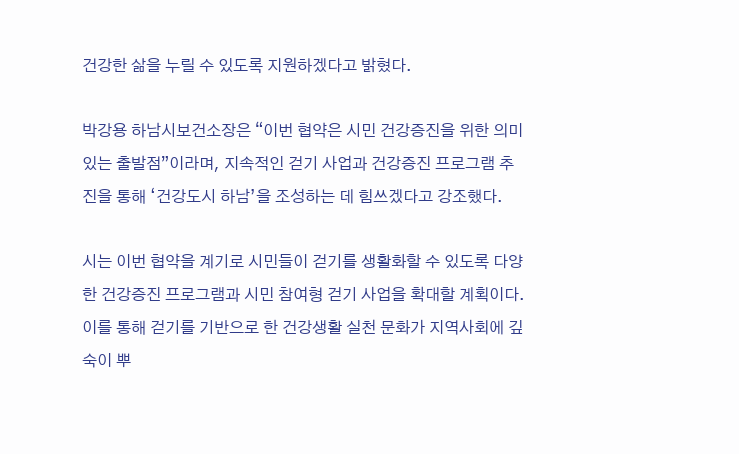건강한 삶을 누릴 수 있도록 지원하겠다고 밝혔다.

박강용 하남시보건소장은 “이번 협약은 시민 건강증진을 위한 의미 있는 출발점”이라며, 지속적인 걷기 사업과 건강증진 프로그램 추진을 통해 ‘건강도시 하남’을 조성하는 데 힘쓰겠다고 강조했다.

시는 이번 협약을 계기로 시민들이 걷기를 생활화할 수 있도록 다양한 건강증진 프로그램과 시민 참여형 걷기 사업을 확대할 계획이다. 이를 통해 걷기를 기반으로 한 건강생활 실천 문화가 지역사회에 깊숙이 뿌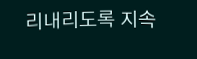리내리도록 지속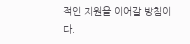적인 지원을 이어갈 방침이다.